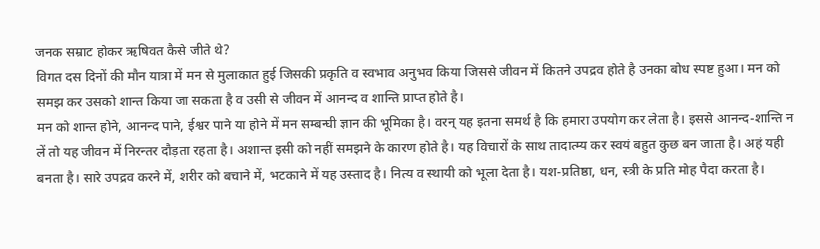जनक सम्राट होकर ऋषिवत कैसे जीते थे?
विगत दस दिनों की मौन यात्रा में मन से मुलाकात हुई जिसकी प्रकृति व स्वभाव अनुभव किया जिससे जीवन में कितने उपद्रव होते है उनका बोध स्पष्ट हुआ। मन को समझ कर उसको शान्त किया जा सकता है व उसी से जीवन में आनन्द व शान्ति प्राप्त होते है।
मन को शान्त होने, आनन्द पाने, ईश्वर पाने या होने में मन सम्बन्घी ज्ञान की भूमिका है। वरन् यह इतना समर्थ है कि हमारा उपयोग कर लेता है। इससे आनन्द-शान्ति न लें तो यह जीवन में निरन्तर दौड़ता रहता है। अशान्त इसी को नहीं समझने के कारण होते है। यह विचारों के साथ तादात्म्य कर स्वयं बहुत कुछ बन जाता है। अहं यही बनता है। सारे उपद्रव करने में, शरीर को बचाने में, भटकाने में यह उस्ताद है। नित्य व स्थायी को भूला देता है। यश-प्रतिष्ठा, धन, स्त्री के प्रति मोह पैदा करता है।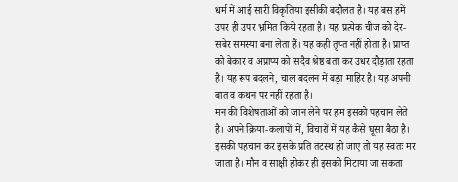धर्म में आई सारी विकृतिया इसीकी बदौलत है। यह बस हमें उपर ही उपर भ्रमित किये रहता है। यह प्रत्येक चीज को देर-सबेर समस्या बना लेता हैं। यह कही तृप्त नहीं होता है। प्राप्त को बेकार व अप्राप्य को सदैव श्रेष्ठ बता कर उधर दौड़ाता रहता है। यह रूप बदलने, चाल बदलन में बड़ा माहिर है। यह अपनी बात व कथन पर नहीं रहता है।
मन की विशेषताओं को जान लेने पर हम इसको पहचान लेते है। अपने क्रिया-कलापों में, विचारों में यह कैसे घूसा बैठा है। इसकी पहचान कर इसके प्रति तटस्थ हो जाए तो यह स्वतः मर जाता है। मौन व साक्षी होकर ही इसको मिटाया जा सकता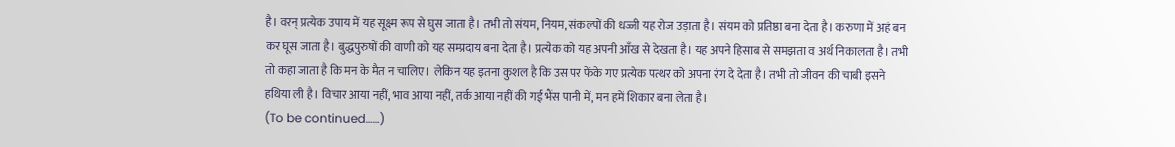है। वरन् प्रत्येक उपाय में यह सूक्ष्म रूप से घुस जाता है। तभी तो संयम, नियम, संकल्पों की धज्जी यह रोज उड़ाता है। संयम को प्रतिष्ठा बना देता है। करुणा में अहं बन कर घूस जाता है। बुद्धपुरुषों की वाणी को यह सम्प्रदाय बना देता है। प्रत्येक को यह अपनी आँख से देखता है। यह अपने हिसाब से समझता व अर्थ निकालता है। तभी तो कहा जाता है कि मन के मैत न चालिए। लेकिन यह इतना कुशल है कि उस पर फेंके गए प्रत्येक पत्थर को अपना रंग दे देता है। तभी तो जीवन की चाबी इसने हथिया ली है। विचार आया नहीं, भाव आया नहीं, तर्क आया नहीं की गई भैंस पानी में, मन हमें शिकार बना लेता है।
(To be continued……)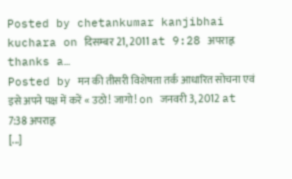Posted by chetankumar kanjibhai kuchara on दिसम्बर 21, 2011 at 9:28 अपराह्न
thanks a…
Posted by मन की तीसरी विशेषता तर्क आधारित सोचना एवं इसे अपने पक्ष में करें « उठो! जागो! on जनवरी 3, 2012 at 7:38 अपराह्न
[...]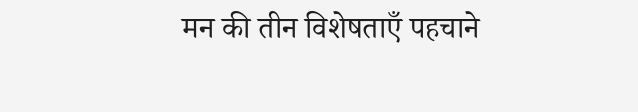मन की तीन विशेषताएँ पहचाने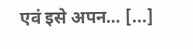एवं इसे अपन… [...]